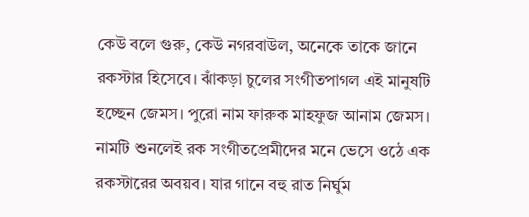কেউ বলে গুরু, কেউ নগরবাউল, অনেকে তাকে জানে রকস্টার হিসেবে। ঝাঁকড়া চুলের সংগীতপাগল এই মানুষটি হচ্ছেন জেমস। পুরো নাম ফারুক মাহফুজ আনাম জেমস। নামটি শুনলেই রক সংগীতপ্রেমীদের মনে ভেসে ওঠে এক রকস্টারের অবয়ব। যার গানে বহু রাত নির্ঘুম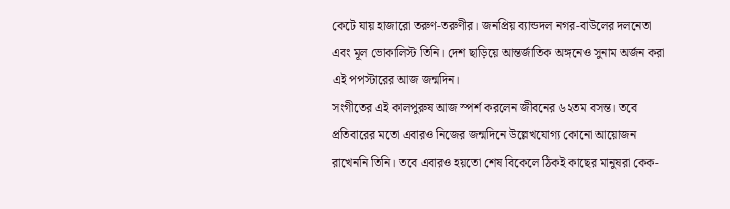কেটে যায় হাজারো তরুণ-তরুণীর। জনপ্রিয় ব্যান্ডদল নগর-বাউলের দলনেতা এবং মূল ভোকালিস্ট তিনি। দেশ ছাড়িয়ে আন্তর্জাতিক অঙ্গনেও সুনাম অর্জন করা এই পপস্টারের আজ জন্মদিন।
সংগীতের এই কালপুরুষ আজ স্পর্শ করলেন জীবনের ৬২তম বসন্ত। তবে প্রতিবারের মতো এবারও নিজের জন্মদিনে উল্লেখযোগ্য কোনো আয়োজন রাখেননি তিনি। তবে এবারও হয়তো শেষ বিকেলে ঠিকই কাছের মানুষরা কেক-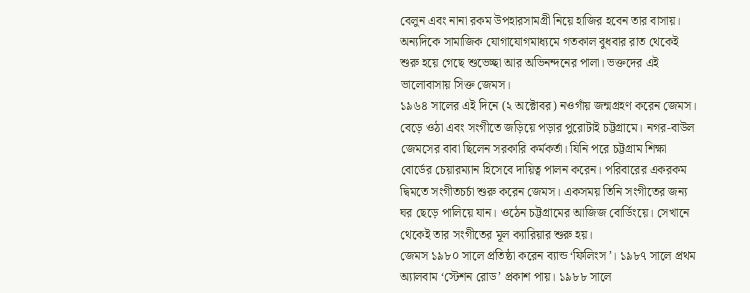বেলুন এবং নানা রকম উপহারসামগ্রী নিয়ে হাজির হবেন তার বাসায়। অন্যদিকে সামাজিক যোগাযোগমাধ্যমে গতকাল বুধবার রাত থেকেই শুরু হয়ে গেছে শুভেচ্ছা আর অভিনন্দনের পালা। ভক্তদের এই ভালোবাসায় সিক্ত জেমস।
১৯৬৪ সালের এই দিনে (২ অক্টোবর) নওগাঁয় জন্মগ্রহণ করেন জেমস। বেড়ে ওঠা এবং সংগীতে জড়িয়ে পড়ার পুরোটাই চট্টগ্রামে। নগর-বাউল জেমসের বাবা ছিলেন সরকারি কর্মকর্তা। যিনি পরে চট্টগ্রাম শিক্ষা বোর্ডের চেয়ারম্যান হিসেবে দায়িত্ব পালন করেন। পরিবারের একরকম দ্বিমতে সংগীতচর্চা শুরু করেন জেমস। একসময় তিনি সংগীতের জন্য ঘর ছেড়ে পালিয়ে যান। ওঠেন চট্টগ্রামের আজিজ বোর্ডিংয়ে। সেখানে থেকেই তার সংগীতের মূল ক্যারিয়ার শুরু হয়।
জেমস ১৯৮০ সালে প্রতিষ্ঠা করেন ব্যান্ড ‘ফিলিংস’। ১৯৮৭ সালে প্রথম অ্যালবাম ‘স্টেশন রোড’ প্রকাশ পায়। ১৯৮৮ সালে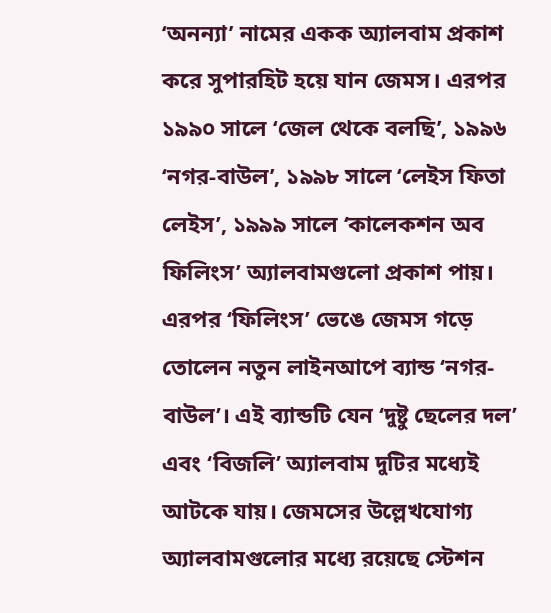‘অনন্যা’ নামের একক অ্যালবাম প্রকাশ করে সুপারহিট হয়ে যান জেমস। এরপর ১৯৯০ সালে ‘জেল থেকে বলছি’, ১৯৯৬ ‘নগর-বাউল’, ১৯৯৮ সালে ‘লেইস ফিতা লেইস’, ১৯৯৯ সালে ‘কালেকশন অব ফিলিংস’ অ্যালবামগুলো প্রকাশ পায়। এরপর ‘ফিলিংস’ ভেঙে জেমস গড়ে তোলেন নতুন লাইনআপে ব্যান্ড ‘নগর-বাউল’। এই ব্যান্ডটি যেন ‘দুষ্টু ছেলের দল’ এবং ‘বিজলি’ অ্যালবাম দুটির মধ্যেই আটকে যায়। জেমসের উল্লেখযোগ্য অ্যালবামগুলোর মধ্যে রয়েছে স্টেশন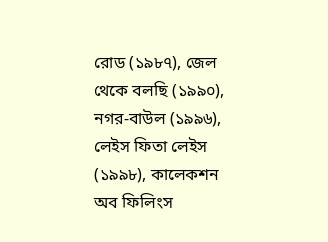রোড (১৯৮৭), জেল থেকে বলছি (১৯৯০), নগর-বাউল (১৯৯৬), লেইস ফিতা লেইস (১৯৯৮), কালেকশন অব ফিলিংস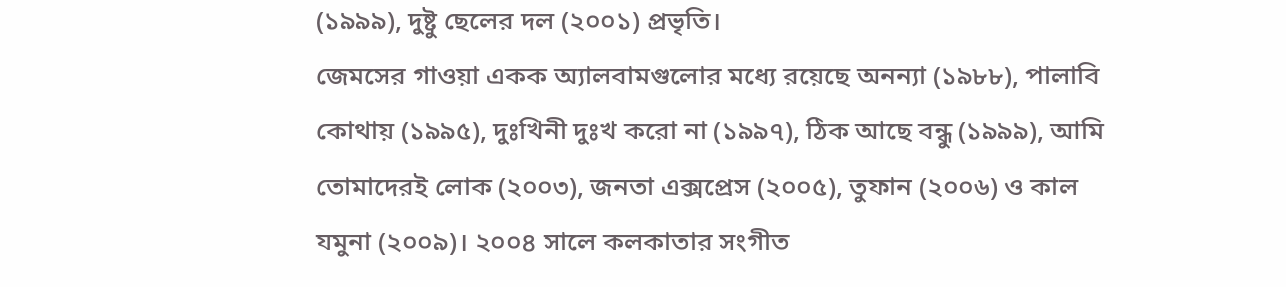(১৯৯৯), দুষ্টু ছেলের দল (২০০১) প্রভৃতি।
জেমসের গাওয়া একক অ্যালবামগুলোর মধ্যে রয়েছে অনন্যা (১৯৮৮), পালাবি কোথায় (১৯৯৫), দুঃখিনী দুঃখ করো না (১৯৯৭), ঠিক আছে বন্ধু (১৯৯৯), আমি তোমাদেরই লোক (২০০৩), জনতা এক্সপ্রেস (২০০৫), তুফান (২০০৬) ও কাল যমুনা (২০০৯)। ২০০৪ সালে কলকাতার সংগীত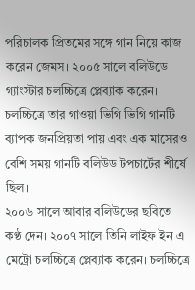পরিচালক প্রিতমের সঙ্গে গান নিয়ে কাজ করেন জেমস। ২০০৫ সালে বলিউডে গ্যাংস্টার চলচ্চিত্রে প্লেব্যাক করেন। চলচ্চিত্রে তার গাওয়া ভিগি ভিগি গানটি ব্যাপক জনপ্রিয়তা পায় এবং এক মাসেরও বেশি সময় গানটি বলিউড টপচার্টের শীর্ষে ছিল।
২০০৬ সালে আবার বলিউডের ছবিতে কণ্ঠ দেন। ২০০৭ সালে তিনি লাইফ ইন এ মেট্রো চলচ্চিত্রে প্লেব্যাক করেন। চলচ্চিত্রে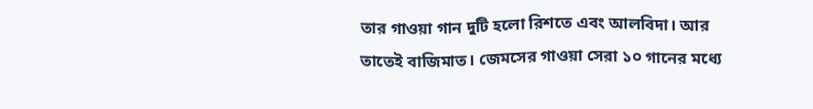তার গাওয়া গান দুটি হলো রিশতে এবং আলবিদা। আর তাতেই বাজিমাত। জেমসের গাওয়া সেরা ১০ গানের মধ্যে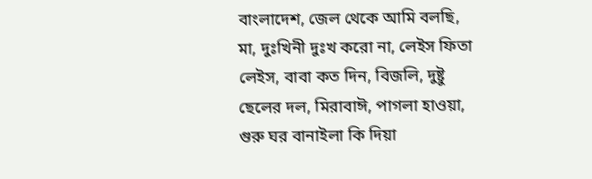বাংলাদেশ, জেল থেকে আমি বলছি, মা, দুঃখিনী দুঃখ করো না, লেইস ফিতা লেইস, বাবা কত দিন, বিজলি, দুষ্টু ছেলের দল, মিরাবাঈ, পাগলা হাওয়া, গুরু ঘর বানাইলা কি দিয়া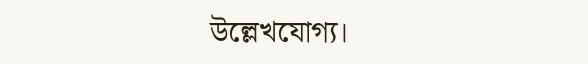উল্লেখযোগ্য।